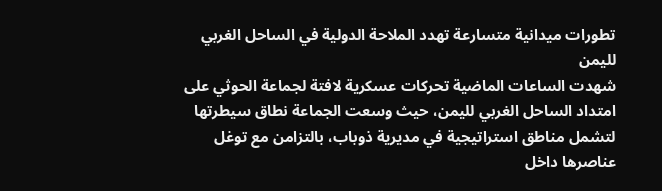تطورات ميدانية متسارعة تهدد الملاحة الدولية في الساحل الغربي لليمن
شهدت الساعات الماضية تحركات عسكرية لافتة لجماعة الحوثي على امتداد الساحل الغربي لليمن، حيث وسعت الجماعة نطاق سيطرتها لتشمل مناطق استراتيجية في مديرية ذوباب، بالتزامن مع توغل عناصرها داخل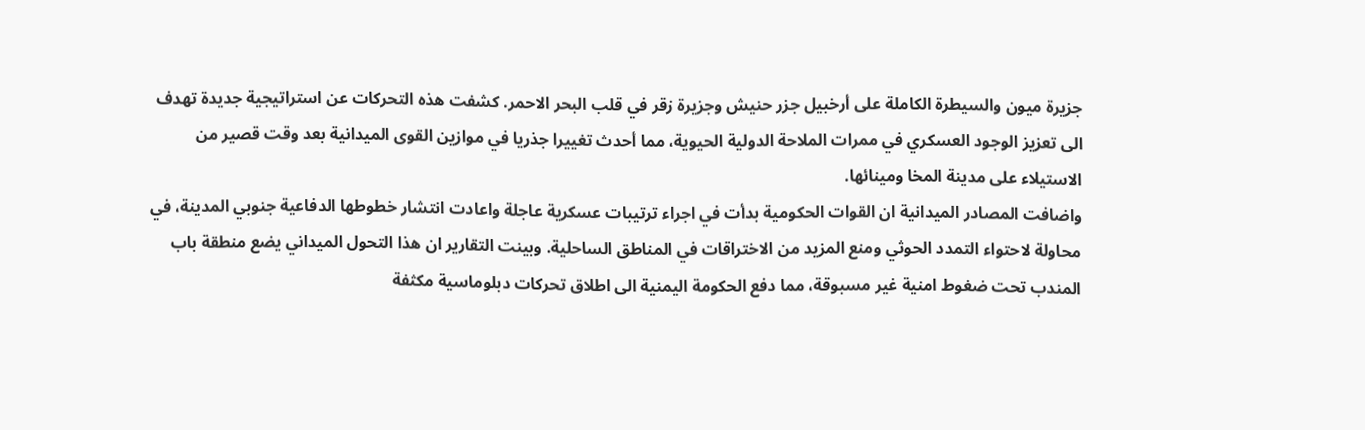جزيرة ميون والسيطرة الكاملة على أرخبيل جزر حنيش وجزيرة زقر في قلب البحر الاحمر. كشفت هذه التحركات عن استراتيجية جديدة تهدف الى تعزيز الوجود العسكري في ممرات الملاحة الدولية الحيوية، مما أحدث تغييرا جذريا في موازين القوى الميدانية بعد وقت قصير من الاستيلاء على مدينة المخا ومينائها.
واضافت المصادر الميدانية ان القوات الحكومية بدأت في اجراء ترتيبات عسكرية عاجلة واعادت انتشار خطوطها الدفاعية جنوبي المدينة، في محاولة لاحتواء التمدد الحوثي ومنع المزيد من الاختراقات في المناطق الساحلية. وبينت التقارير ان هذا التحول الميداني يضع منطقة باب المندب تحت ضغوط امنية غير مسبوقة، مما دفع الحكومة اليمنية الى اطلاق تحركات دبلوماسية مكثفة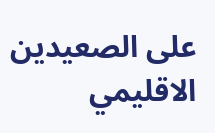على الصعيدين الاقليمي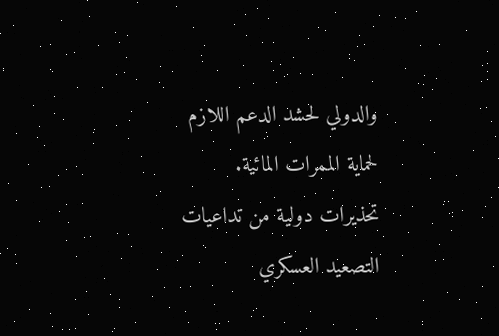والدولي لحشد الدعم اللازم لحماية الممرات المائية.
تحذيرات دولية من تداعيات التصعيد العسكري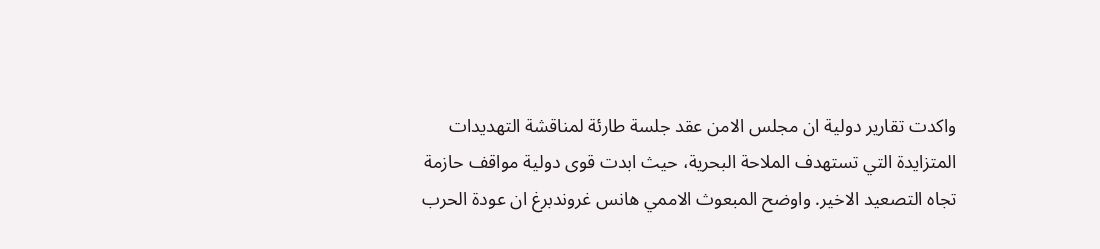واكدت تقارير دولية ان مجلس الامن عقد جلسة طارئة لمناقشة التهديدات المتزايدة التي تستهدف الملاحة البحرية، حيث ابدت قوى دولية مواقف حازمة تجاه التصعيد الاخير. واوضح المبعوث الاممي هانس غروندبرغ ان عودة الحرب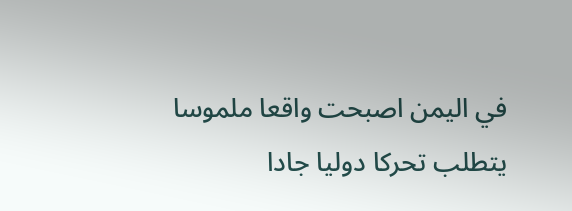في اليمن اصبحت واقعا ملموسا يتطلب تحركا دوليا جادا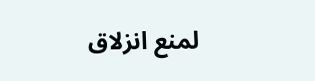لمنع انزلاق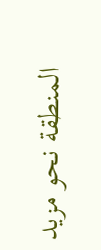المنطقة نحو مزيد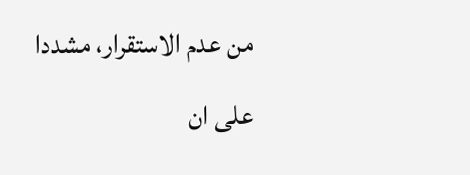من عدم الاستقرار، مشددا على ان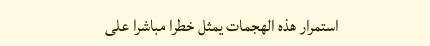استمرار هذه الهجمات يمثل خطرا مباشرا على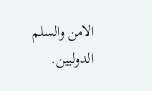الامن والسلم الدوليين.